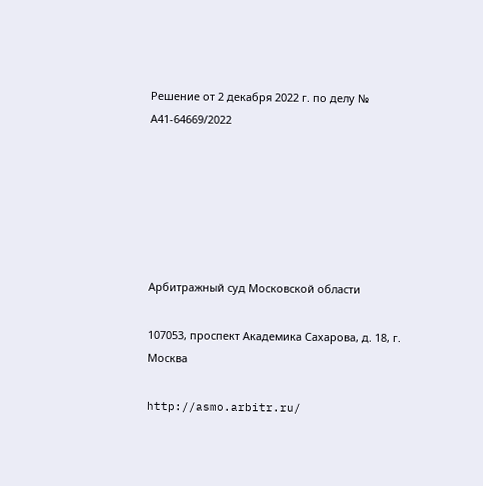Решение от 2 декабря 2022 г. по делу № А41-64669/2022






Арбитражный суд Московской области

107053, проспект Академика Сахарова, д. 18, г. Москва

http://asmo.arbitr.ru/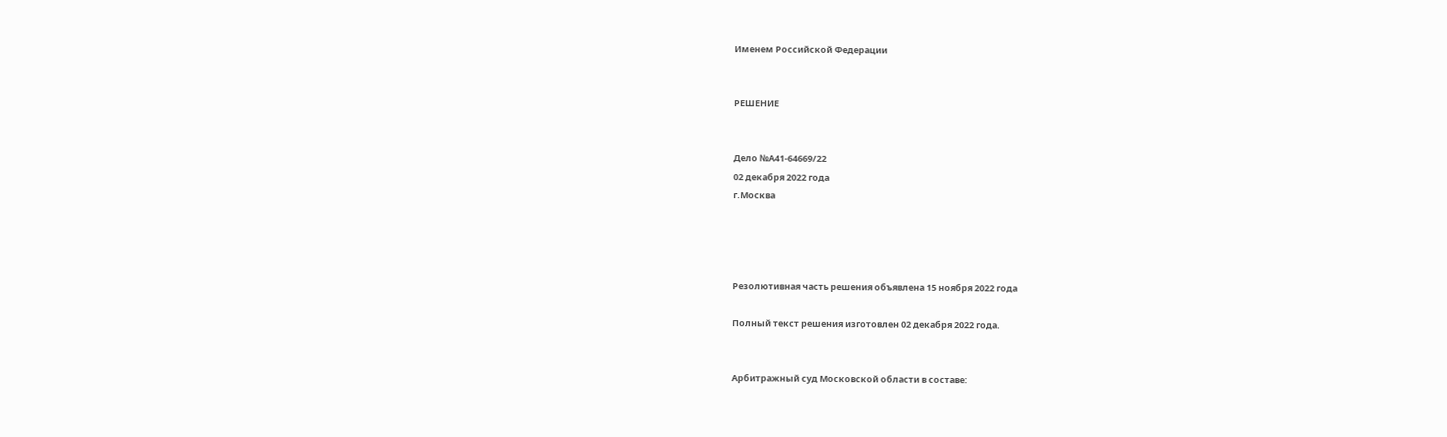Именем Российской Федерации


РЕШЕНИЕ


Дело №А41-64669/22
02 декабря 2022 года
г.Москва




Резолютивная часть решения объявлена 15 ноября 2022 года

Полный текст решения изготовлен 02 декабря 2022 года.


Арбитражный суд Московской области в составе: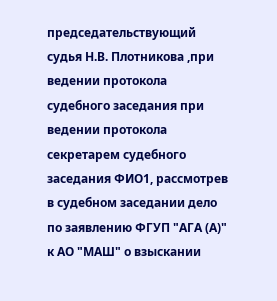председательствующий судья Н.В. Плотникова ,при ведении протокола судебного заседания при ведении протокола секретарем судебного заседания ФИО1, рассмотрев в судебном заседании дело по заявлению ФГУП "АГА (А)" к АО "МАШ" о взыскании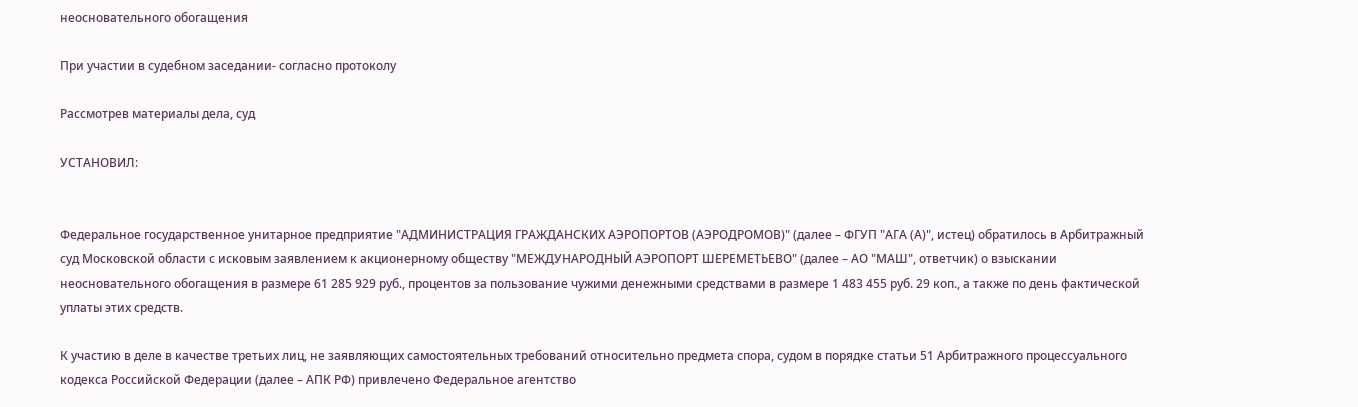неосновательного обогащения

При участии в судебном заседании- согласно протоколу

Рассмотрев материалы дела, суд

УСТАНОВИЛ:


Федеральное государственное унитарное предприятие "АДМИНИСТРАЦИЯ ГРАЖДАНСКИХ АЭРОПОРТОВ (АЭРОДРОМОВ)" (далее – ФГУП "АГА (А)", истец) обратилось в Арбитражный суд Московской области с исковым заявлением к акционерному обществу "МЕЖДУНАРОДНЫЙ АЭРОПОРТ ШЕРЕМЕТЬЕВО" (далее – АО "МАШ", ответчик) о взыскании неосновательного обогащения в размере 61 285 929 руб., процентов за пользование чужими денежными средствами в размере 1 483 455 руб. 29 коп., а также по день фактической уплаты этих средств.

К участию в деле в качестве третьих лиц, не заявляющих самостоятельных требований относительно предмета спора, судом в порядке статьи 51 Арбитражного процессуального кодекса Российской Федерации (далее – АПК РФ) привлечено Федеральное агентство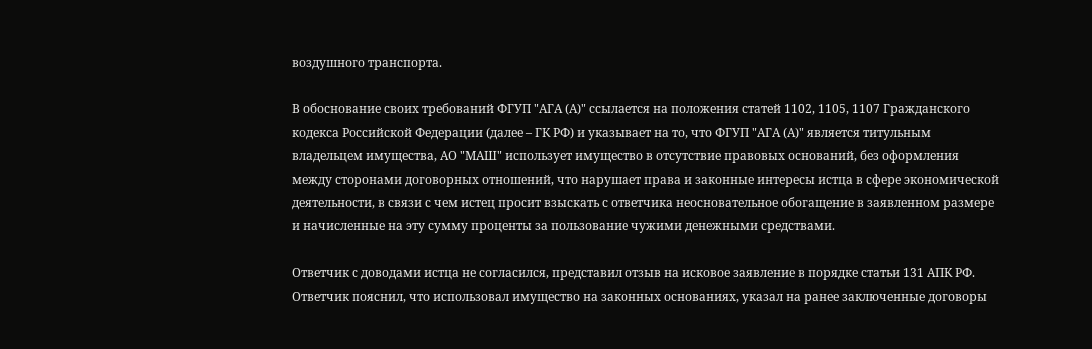воздушного транспорта.

В обоснование своих требований ФГУП "АГА (А)" ссылается на положения статей 1102, 1105, 1107 Гражданского кодекса Российской Федерации (далее – ГК РФ) и указывает на то, что ФГУП "АГА (А)" является титульным владельцем имущества, АО "МАШ" использует имущество в отсутствие правовых оснований, без оформления между сторонами договорных отношений, что нарушает права и законные интересы истца в сфере экономической деятельности, в связи с чем истец просит взыскать с ответчика неосновательное обогащение в заявленном размере и начисленные на эту сумму проценты за пользование чужими денежными средствами.

Ответчик с доводами истца не согласился, представил отзыв на исковое заявление в порядке статьи 131 АПК РФ. Ответчик пояснил, что использовал имущество на законных основаниях, указал на ранее заключенные договоры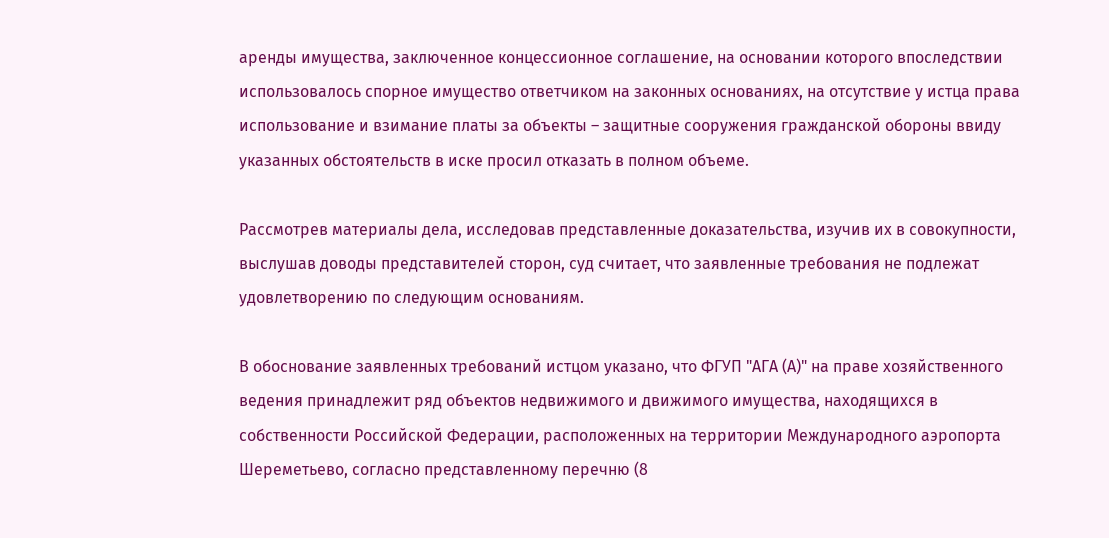аренды имущества, заключенное концессионное соглашение, на основании которого впоследствии использовалось спорное имущество ответчиком на законных основаниях, на отсутствие у истца права использование и взимание платы за объекты – защитные сооружения гражданской обороны ввиду указанных обстоятельств в иске просил отказать в полном объеме.

Рассмотрев материалы дела, исследовав представленные доказательства, изучив их в совокупности, выслушав доводы представителей сторон, суд считает, что заявленные требования не подлежат удовлетворению по следующим основаниям.

В обоснование заявленных требований истцом указано, что ФГУП "АГА (А)" на праве хозяйственного ведения принадлежит ряд объектов недвижимого и движимого имущества, находящихся в собственности Российской Федерации, расположенных на территории Международного аэропорта Шереметьево, согласно представленному перечню (8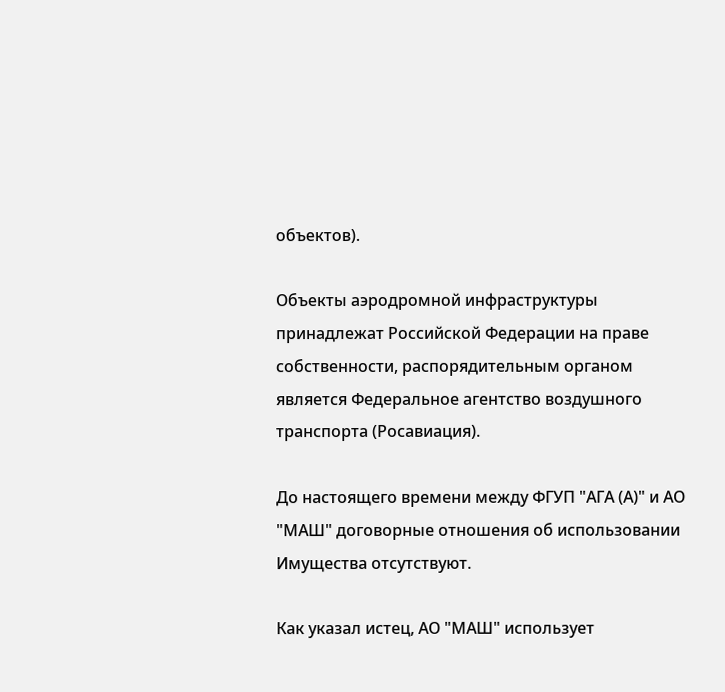объектов).

Объекты аэродромной инфраструктуры принадлежат Российской Федерации на праве собственности, распорядительным органом является Федеральное агентство воздушного транспорта (Росавиация).

До настоящего времени между ФГУП "АГА (А)" и АО "МАШ" договорные отношения об использовании Имущества отсутствуют.

Как указал истец, АО "МАШ" использует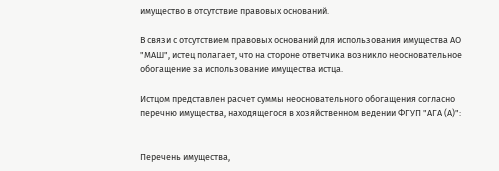имущество в отсутствие правовых оснований.

В связи с отсутствием правовых оснований для использования имущества АО "МАШ", истец полагает, что на стороне ответчика возникло неосновательное обогащение за использование имущества истца.

Истцом представлен расчет суммы неосновательного обогащения согласно перечню имущества, находящегося в хозяйственном ведении ФГУП "АГА (А)":


Перечень имущества,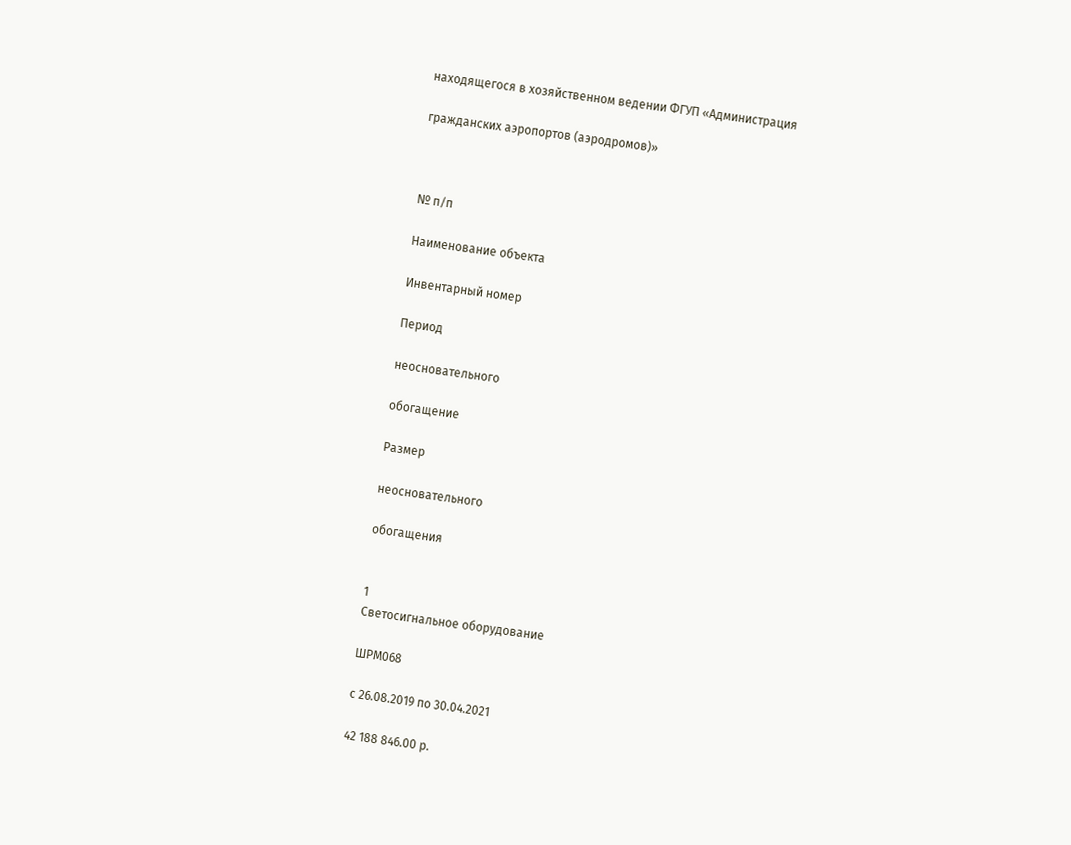находящегося в хозяйственном ведении ФГУП «Администрация

гражданских аэропортов (аэродромов)»



№ п/п

Наименование объекта

Инвентарный номер

Период

неосновательного

обогащение

Размер

неосновательного

обогащения


1
Светосигнальное оборудование

ШРМ068

с 26.08.2019 по 30.04.2021

42 188 846.00 р.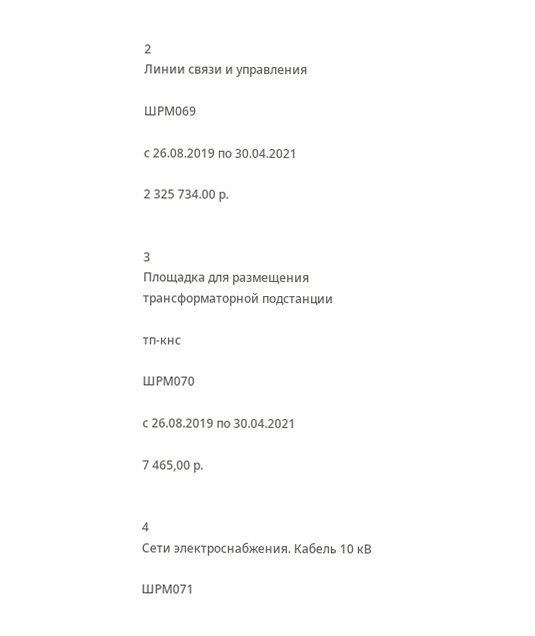2
Линии связи и управления

ШРМ069

с 26.08.2019 по 30.04.2021

2 325 734.00 р.


3
Площадка для размещения трансформаторной подстанции

тп-кнс

ШРМ070

с 26.08.2019 по 30.04.2021

7 465,00 р.


4
Сети электроснабжения. Кабель 10 кВ

ШРМ071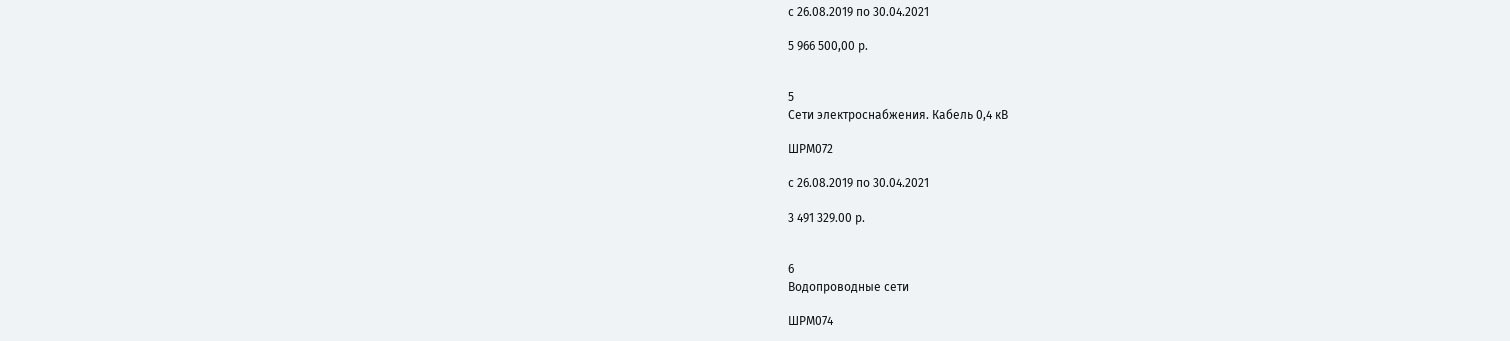с 26.08.2019 по 30.04.2021

5 966 500,00 р.


5
Сети электроснабжения. Кабель 0,4 кВ

ШРМ072

с 26.08.2019 по 30.04.2021

3 491 329.00 р.


6
Водопроводные сети

ШРМ074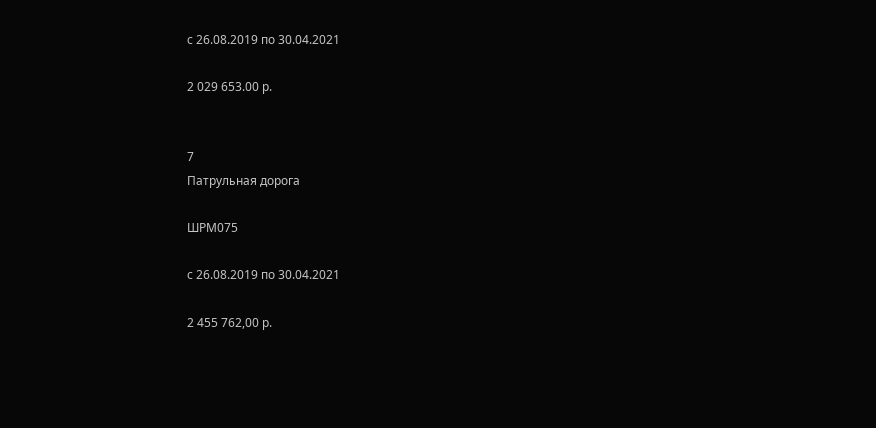с 26.08.2019 по 30.04.2021

2 029 653.00 р.


7
Патрульная дорога

ШРМ075

с 26.08.2019 по 30.04.2021

2 455 762,00 р.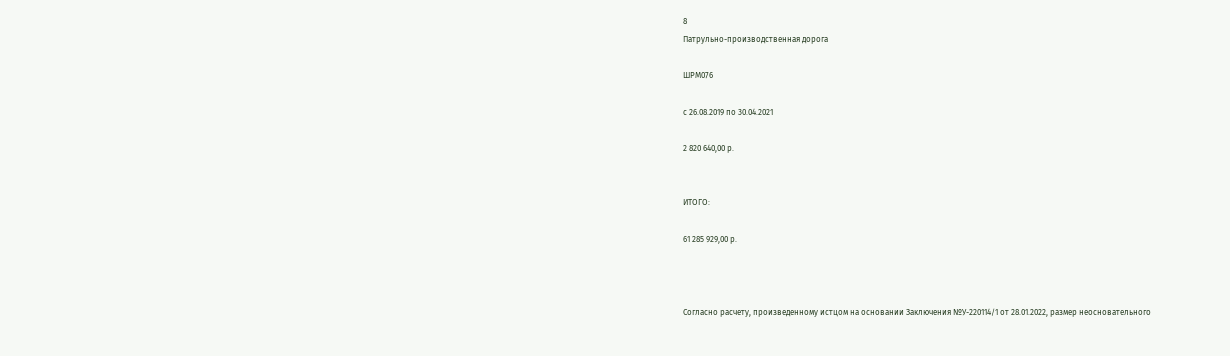8
Патрульно-производственная дорога

ШРМ076

с 26.08.2019 по 30.04.2021

2 820 640,00 р.


ИТОГО:

61 285 929,00 р.



Согласно расчету, произведенному истцом на основании Заключения №У-220114/1 от 28.01.2022, размер неосновательного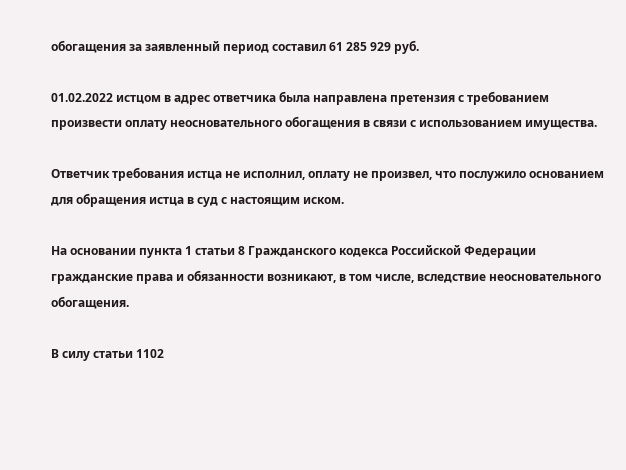обогащения за заявленный период составил 61 285 929 руб.

01.02.2022 истцом в адрес ответчика была направлена претензия с требованием произвести оплату неосновательного обогащения в связи с использованием имущества.

Ответчик требования истца не исполнил, оплату не произвел, что послужило основанием для обращения истца в суд с настоящим иском.

На основании пункта 1 статьи 8 Гражданского кодекса Российской Федерации гражданские права и обязанности возникают, в том числе, вследствие неосновательного обогащения.

В силу статьи 1102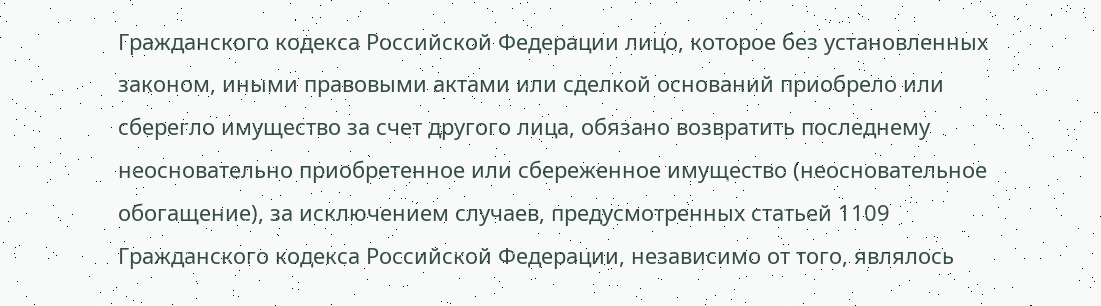Гражданского кодекса Российской Федерации лицо, которое без установленных законом, иными правовыми актами или сделкой оснований приобрело или сберегло имущество за счет другого лица, обязано возвратить последнему неосновательно приобретенное или сбереженное имущество (неосновательное обогащение), за исключением случаев, предусмотренных статьей 1109 Гражданского кодекса Российской Федерации, независимо от того, являлось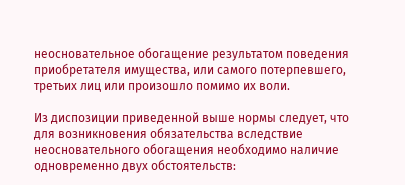неосновательное обогащение результатом поведения приобретателя имущества, или самого потерпевшего, третьих лиц или произошло помимо их воли.

Из диспозиции приведенной выше нормы следует, что для возникновения обязательства вследствие неосновательного обогащения необходимо наличие одновременно двух обстоятельств: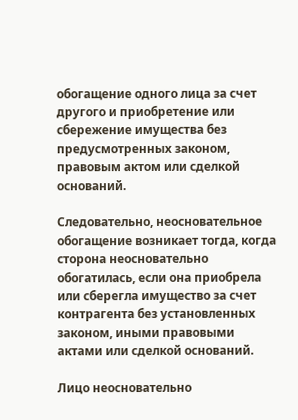обогащение одного лица за счет другого и приобретение или сбережение имущества без предусмотренных законом, правовым актом или сделкой оснований.

Следовательно, неосновательное обогащение возникает тогда, когда сторона неосновательно обогатилась, если она приобрела или сберегла имущество за счет контрагента без установленных законом, иными правовыми актами или сделкой оснований.

Лицо неосновательно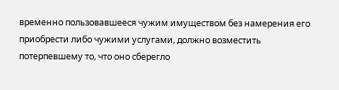временно пользовавшееся чужим имуществом без намерения его приобрести либо чужими услугами, должно возместить потерпевшему то, что оно сберегло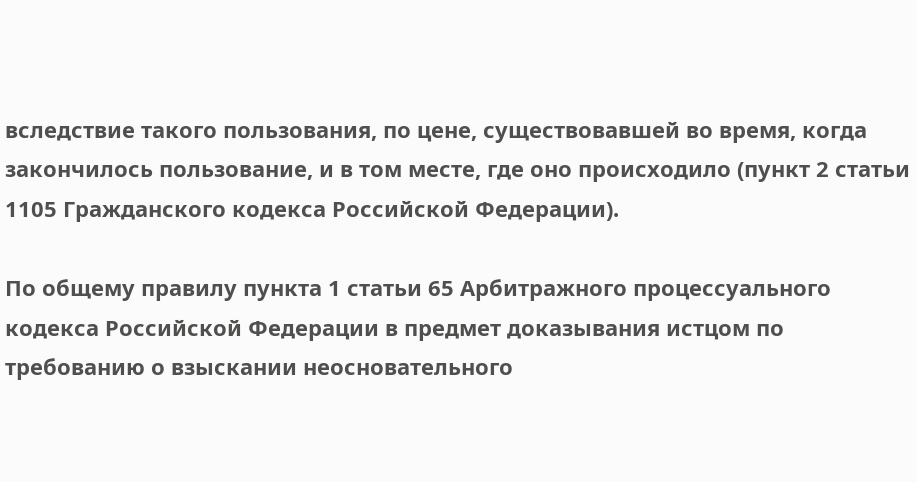вследствие такого пользования, по цене, существовавшей во время, когда закончилось пользование, и в том месте, где оно происходило (пункт 2 статьи 1105 Гражданского кодекса Российской Федерации).

По общему правилу пункта 1 статьи 65 Арбитражного процессуального кодекса Российской Федерации в предмет доказывания истцом по требованию о взыскании неосновательного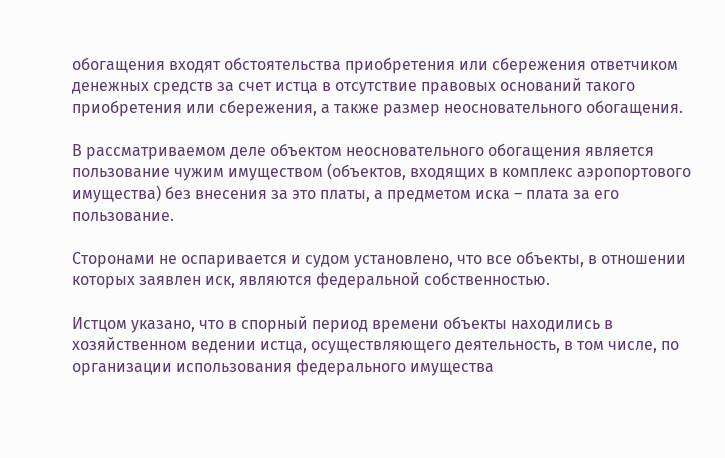обогащения входят обстоятельства приобретения или сбережения ответчиком денежных средств за счет истца в отсутствие правовых оснований такого приобретения или сбережения, а также размер неосновательного обогащения.

В рассматриваемом деле объектом неосновательного обогащения является пользование чужим имуществом (объектов, входящих в комплекс аэропортового имущества) без внесения за это платы, а предметом иска – плата за его пользование.

Сторонами не оспаривается и судом установлено, что все объекты, в отношении которых заявлен иск, являются федеральной собственностью.

Истцом указано, что в спорный период времени объекты находились в хозяйственном ведении истца, осуществляющего деятельность, в том числе, по организации использования федерального имущества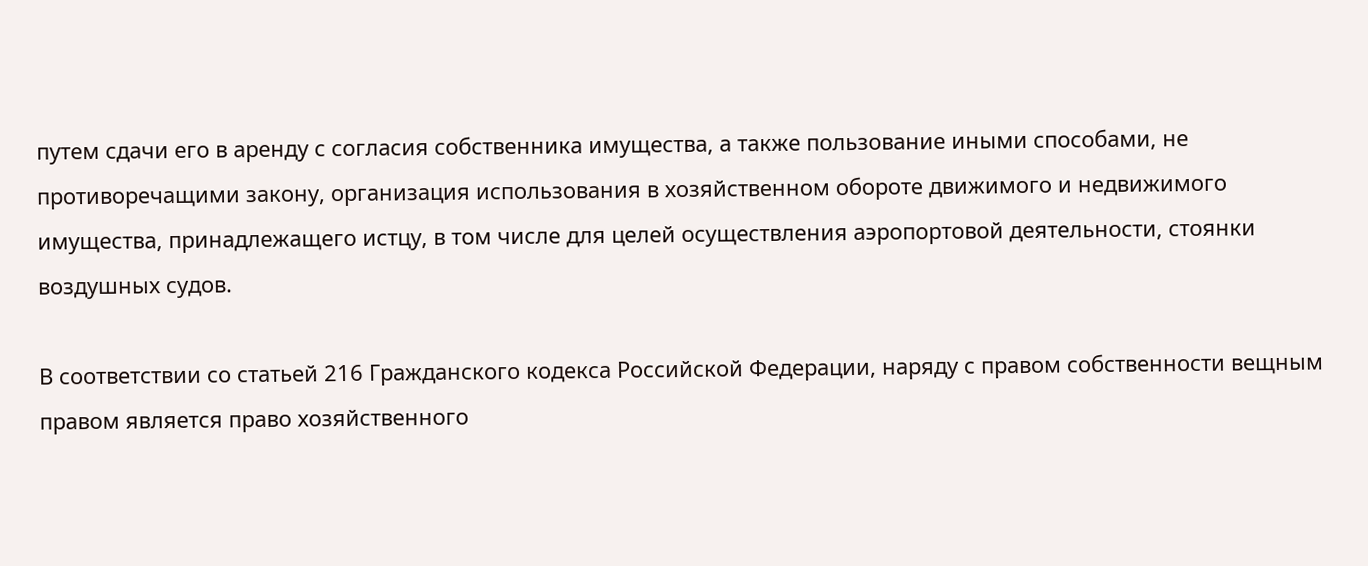путем сдачи его в аренду с согласия собственника имущества, а также пользование иными способами, не противоречащими закону, организация использования в хозяйственном обороте движимого и недвижимого имущества, принадлежащего истцу, в том числе для целей осуществления аэропортовой деятельности, стоянки воздушных судов.

В соответствии со статьей 216 Гражданского кодекса Российской Федерации, наряду с правом собственности вещным правом является право хозяйственного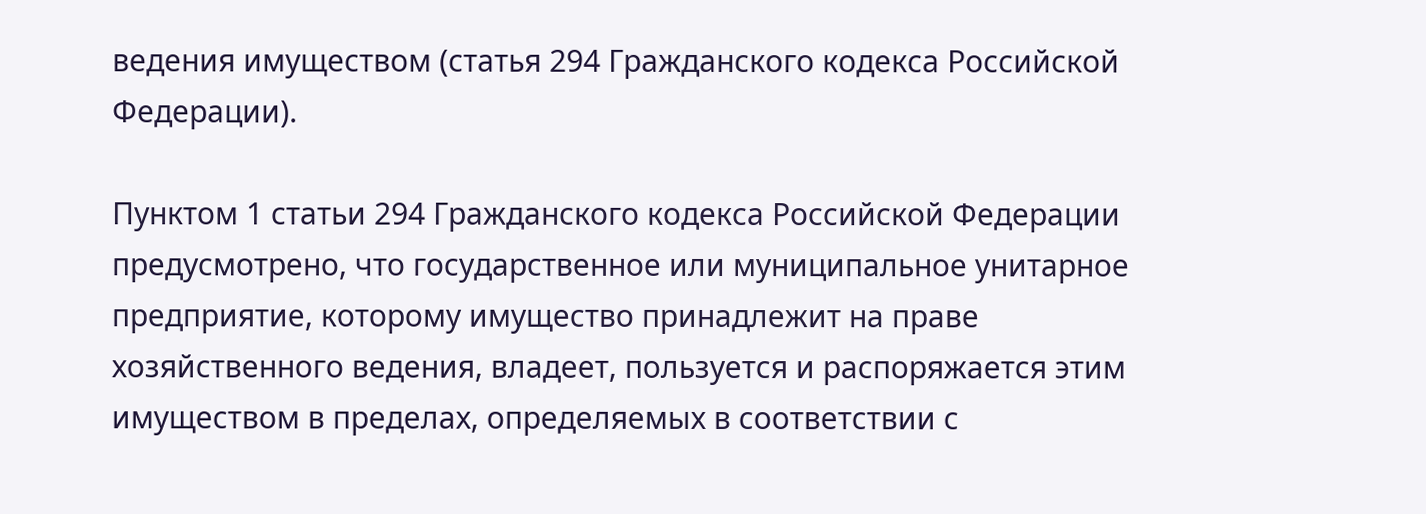ведения имуществом (статья 294 Гражданского кодекса Российской Федерации).

Пунктом 1 статьи 294 Гражданского кодекса Российской Федерации предусмотрено, что государственное или муниципальное унитарное предприятие, которому имущество принадлежит на праве хозяйственного ведения, владеет, пользуется и распоряжается этим имуществом в пределах, определяемых в соответствии с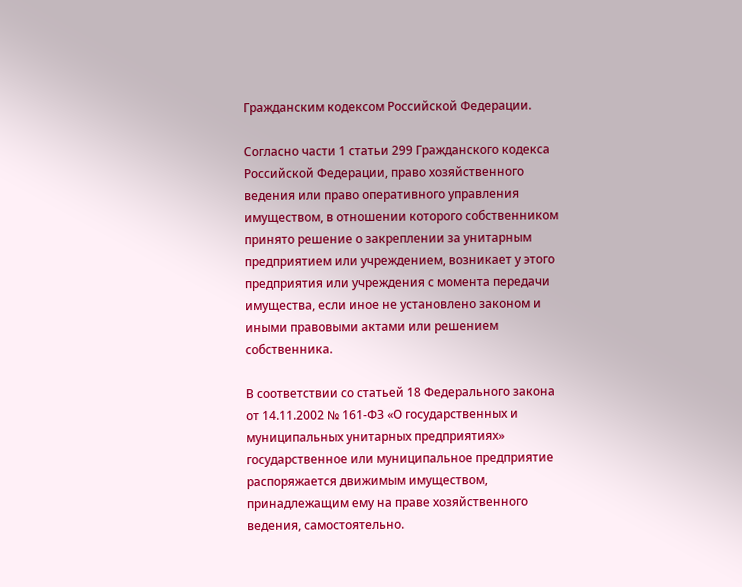Гражданским кодексом Российской Федерации.

Согласно части 1 статьи 299 Гражданского кодекса Российской Федерации, право хозяйственного ведения или право оперативного управления имуществом, в отношении которого собственником принято решение о закреплении за унитарным предприятием или учреждением, возникает у этого предприятия или учреждения с момента передачи имущества, если иное не установлено законом и иными правовыми актами или решением собственника.

В соответствии со статьей 18 Федерального закона от 14.11.2002 № 161-ФЗ «О государственных и муниципальных унитарных предприятиях» государственное или муниципальное предприятие распоряжается движимым имуществом, принадлежащим ему на праве хозяйственного ведения, самостоятельно.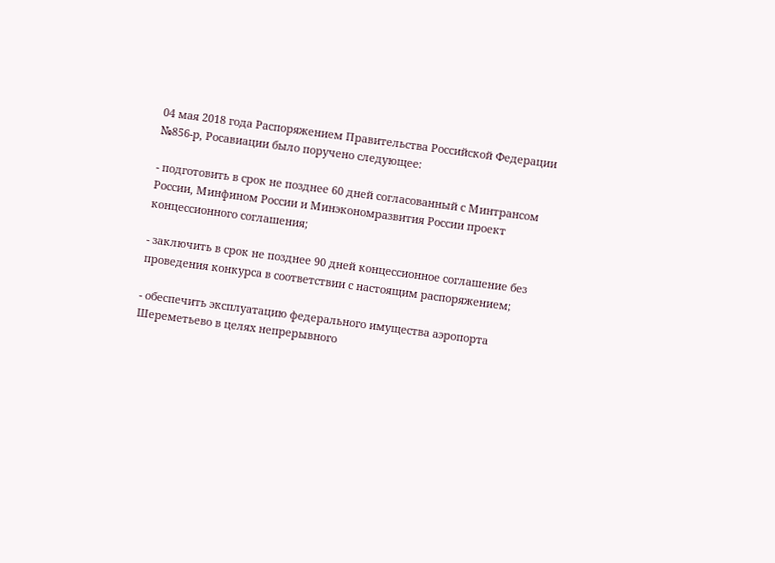04 мая 2018 года Распоряжением Правительства Российской Федерации №856-р, Росавиации было поручено следующее:

- подготовить в срок не позднее 60 дней согласованный с Минтрансом России, Минфином России и Минэкономразвития России проект концессионного соглашения;

- заключить в срок не позднее 90 дней концессионное соглашение без проведения конкурса в соответствии с настоящим распоряжением;

- обеспечить эксплуатацию федерального имущества аэропорта Шереметьево в целях непрерывного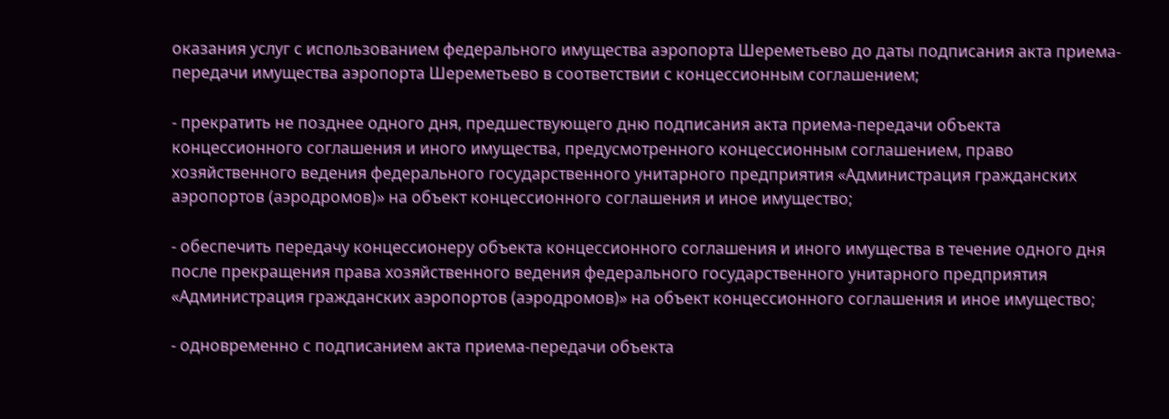оказания услуг с использованием федерального имущества аэропорта Шереметьево до даты подписания акта приема-передачи имущества аэропорта Шереметьево в соответствии с концессионным соглашением;

- прекратить не позднее одного дня, предшествующего дню подписания акта приема-передачи объекта концессионного соглашения и иного имущества, предусмотренного концессионным соглашением, право хозяйственного ведения федерального государственного унитарного предприятия «Администрация гражданских аэропортов (аэродромов)» на объект концессионного соглашения и иное имущество;

- обеспечить передачу концессионеру объекта концессионного соглашения и иного имущества в течение одного дня после прекращения права хозяйственного ведения федерального государственного унитарного предприятия «Администрация гражданских аэропортов (аэродромов)» на объект концессионного соглашения и иное имущество;

- одновременно с подписанием акта приема-передачи объекта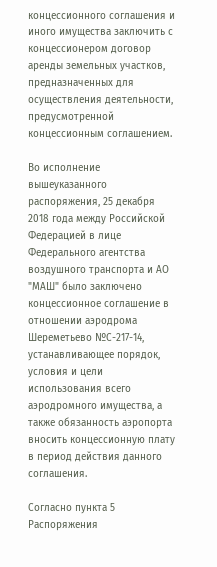концессионного соглашения и иного имущества заключить с концессионером договор аренды земельных участков, предназначенных для осуществления деятельности, предусмотренной концессионным соглашением.

Во исполнение вышеуказанного распоряжения, 25 декабря 2018 года между Российской Федерацией в лице Федерального агентства воздушного транспорта и АО "МАШ" было заключено концессионное соглашение в отношении аэродрома Шереметьево №С-217-14, устанавливающее порядок, условия и цели использования всего аэродромного имущества, а также обязанность аэропорта вносить концессионную плату в период действия данного соглашения.

Согласно пункта 5 Распоряжения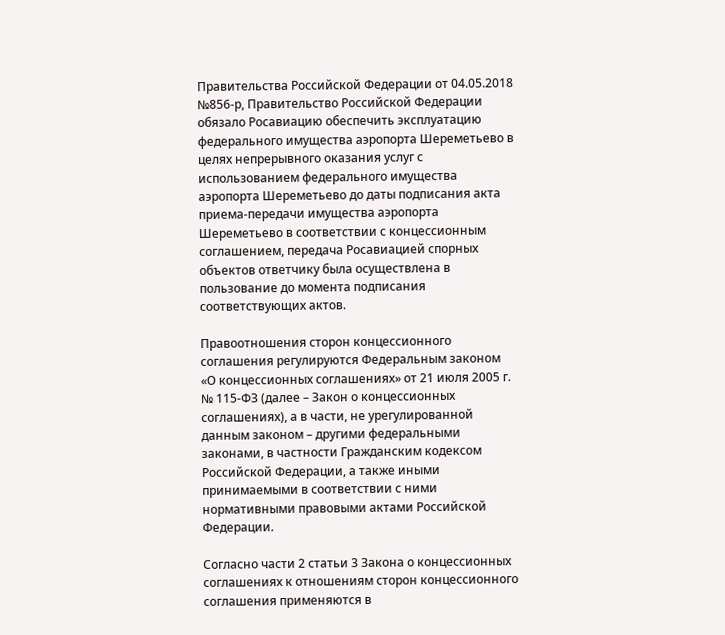Правительства Российской Федерации от 04.05.2018 №856-р, Правительство Российской Федерации обязало Росавиацию обеспечить эксплуатацию федерального имущества аэропорта Шереметьево в целях непрерывного оказания услуг с использованием федерального имущества аэропорта Шереметьево до даты подписания акта приема-передачи имущества аэропорта Шереметьево в соответствии с концессионным соглашением, передача Росавиацией спорных объектов ответчику была осуществлена в пользование до момента подписания соответствующих актов.

Правоотношения сторон концессионного соглашения регулируются Федеральным законом «О концессионных соглашениях» от 21 июля 2005 г. № 115-ФЗ (далее – Закон о концессионных соглашениях), а в части, не урегулированной данным законом – другими федеральными законами, в частности Гражданским кодексом Российской Федерации, а также иными принимаемыми в соответствии с ними нормативными правовыми актами Российской Федерации.

Согласно части 2 статьи 3 Закона о концессионных соглашениях к отношениям сторон концессионного соглашения применяются в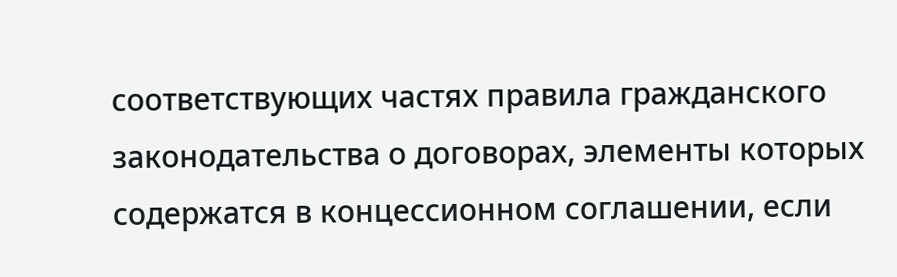соответствующих частях правила гражданского законодательства о договорах, элементы которых содержатся в концессионном соглашении, если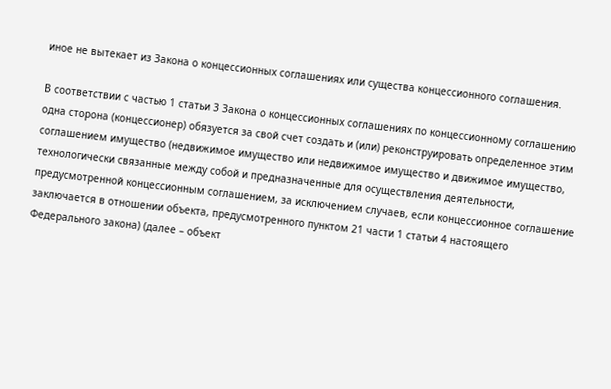иное не вытекает из Закона о концессионных соглашениях или существа концессионного соглашения.

В соответствии с частью 1 статьи 3 Закона о концессионных соглашениях по концессионному соглашению одна сторона (концессионер) обязуется за свой счет создать и (или) реконструировать определенное этим соглашением имущество (недвижимое имущество или недвижимое имущество и движимое имущество, технологически связанные между собой и предназначенные для осуществления деятельности, предусмотренной концессионным соглашением, за исключением случаев, если концессионное соглашение заключается в отношении объекта, предусмотренного пунктом 21 части 1 статьи 4 настоящего Федерального закона) (далее – объект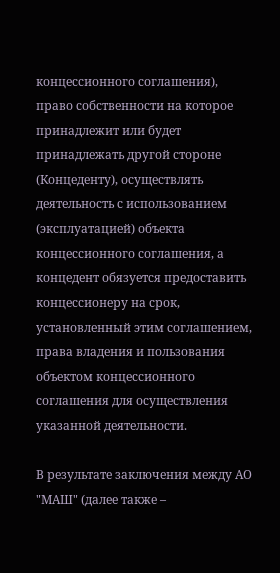концессионного соглашения), право собственности на которое принадлежит или будет принадлежать другой стороне (Концеденту), осуществлять деятельность с использованием (эксплуатацией) объекта концессионного соглашения, а концедент обязуется предоставить концессионеру на срок, установленный этим соглашением, права владения и пользования объектом концессионного соглашения для осуществления указанной деятельности.

В результате заключения между АО "МАШ" (далее также –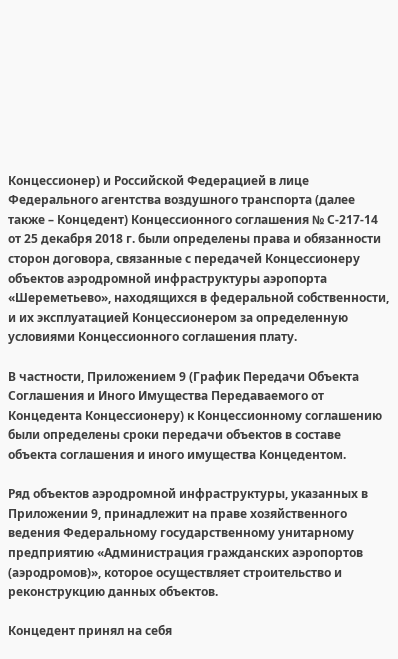Концессионер) и Российской Федерацией в лице Федерального агентства воздушного транспорта (далее также – Концедент) Концессионного соглашения № С-217-14 от 25 декабря 2018 г. были определены права и обязанности сторон договора, связанные с передачей Концессионеру объектов аэродромной инфраструктуры аэропорта «Шереметьево», находящихся в федеральной собственности, и их эксплуатацией Концессионером за определенную условиями Концессионного соглашения плату.

В частности, Приложением 9 (График Передачи Объекта Соглашения и Иного Имущества Передаваемого от Концедента Концессионеру) к Концессионному соглашению были определены сроки передачи объектов в составе объекта соглашения и иного имущества Концедентом.

Ряд объектов аэродромной инфраструктуры, указанных в Приложении 9, принадлежит на праве хозяйственного ведения Федеральному государственному унитарному предприятию «Администрация гражданских аэропортов (аэродромов)», которое осуществляет строительство и реконструкцию данных объектов.

Концедент принял на себя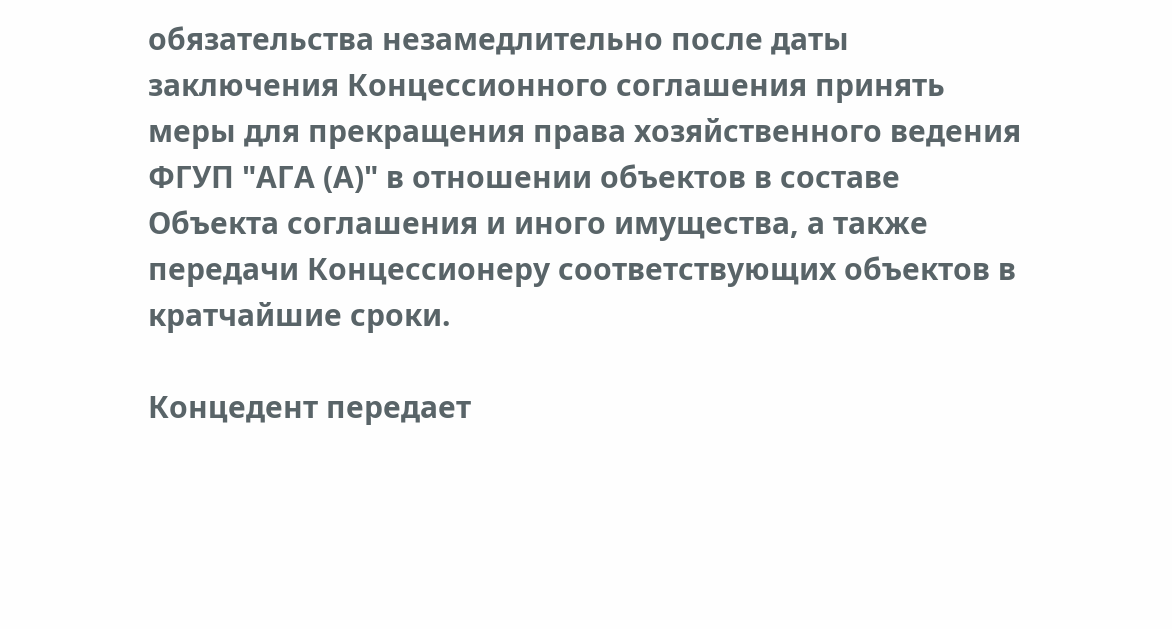обязательства незамедлительно после даты заключения Концессионного соглашения принять меры для прекращения права хозяйственного ведения ФГУП "АГА (А)" в отношении объектов в составе Объекта соглашения и иного имущества, а также передачи Концессионеру соответствующих объектов в кратчайшие сроки.

Концедент передает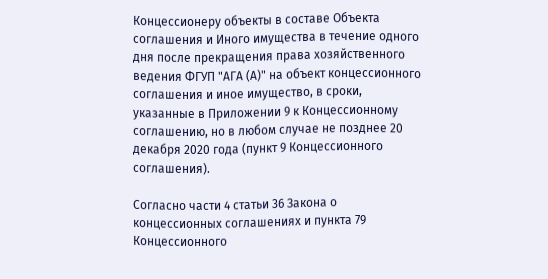Концессионеру объекты в составе Объекта соглашения и Иного имущества в течение одного дня после прекращения права хозяйственного ведения ФГУП "АГА (А)" на объект концессионного соглашения и иное имущество, в сроки, указанные в Приложении 9 к Концессионному соглашению, но в любом случае не позднее 20 декабря 2020 года (пункт 9 Концессионного соглашения).

Согласно части 4 статьи 36 Закона о концессионных соглашениях и пункта 79 Концессионного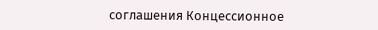соглашения Концессионное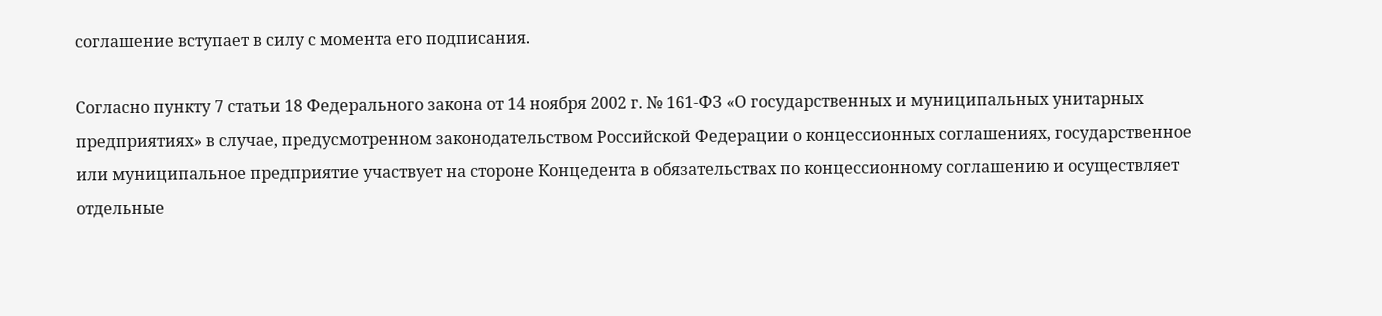соглашение вступает в силу с момента его подписания.

Согласно пункту 7 статьи 18 Федерального закона от 14 ноября 2002 г. № 161-ФЗ «О государственных и муниципальных унитарных предприятиях» в случае, предусмотренном законодательством Российской Федерации о концессионных соглашениях, государственное или муниципальное предприятие участвует на стороне Концедента в обязательствах по концессионному соглашению и осуществляет отдельные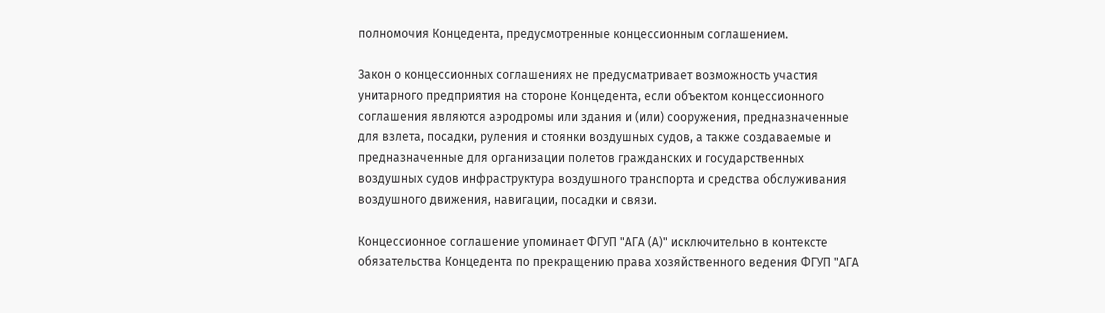полномочия Концедента, предусмотренные концессионным соглашением.

Закон о концессионных соглашениях не предусматривает возможность участия унитарного предприятия на стороне Концедента, если объектом концессионного соглашения являются аэродромы или здания и (или) сооружения, предназначенные для взлета, посадки, руления и стоянки воздушных судов, а также создаваемые и предназначенные для организации полетов гражданских и государственных воздушных судов инфраструктура воздушного транспорта и средства обслуживания воздушного движения, навигации, посадки и связи.

Концессионное соглашение упоминает ФГУП "АГА (А)" исключительно в контексте обязательства Концедента по прекращению права хозяйственного ведения ФГУП "АГА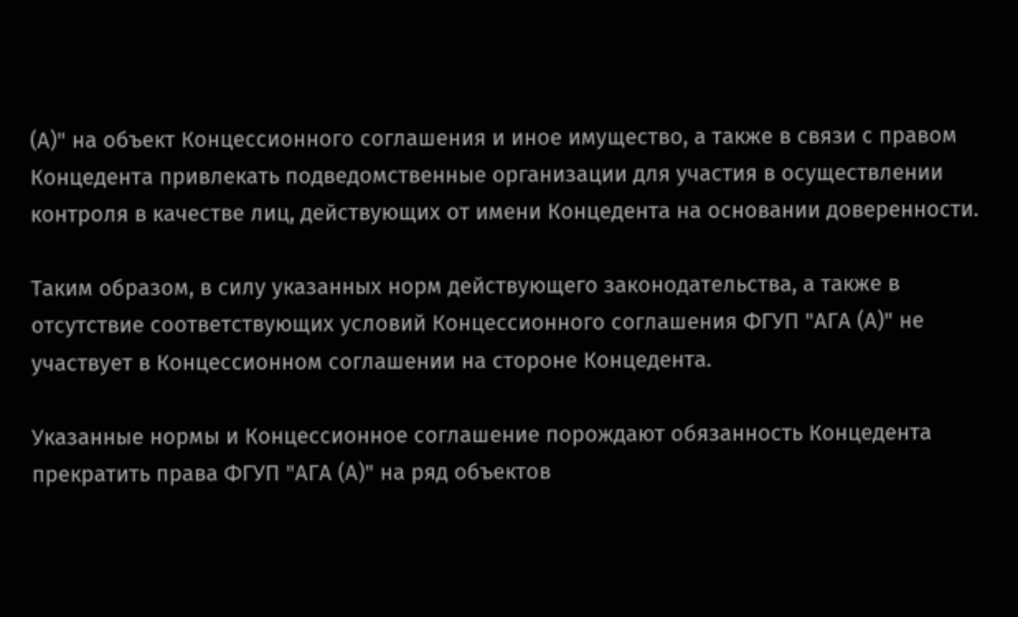(А)" на объект Концессионного соглашения и иное имущество, а также в связи с правом Концедента привлекать подведомственные организации для участия в осуществлении контроля в качестве лиц, действующих от имени Концедента на основании доверенности.

Таким образом, в силу указанных норм действующего законодательства, а также в отсутствие соответствующих условий Концессионного соглашения ФГУП "АГА (А)" не участвует в Концессионном соглашении на стороне Концедента.

Указанные нормы и Концессионное соглашение порождают обязанность Концедента прекратить права ФГУП "АГА (А)" на ряд объектов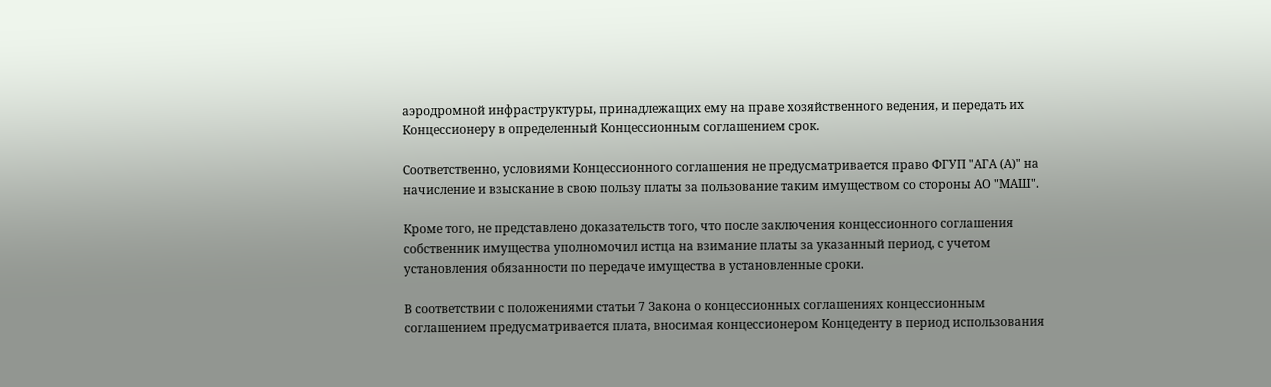аэродромной инфраструктуры, принадлежащих ему на праве хозяйственного ведения, и передать их Концессионеру в определенный Концессионным соглашением срок.

Соответственно, условиями Концессионного соглашения не предусматривается право ФГУП "АГА (А)" на начисление и взыскание в свою пользу платы за пользование таким имуществом со стороны АО "МАШ".

Кроме того, не представлено доказательств того, что после заключения концессионного соглашения собственник имущества уполномочил истца на взимание платы за указанный период, с учетом установления обязанности по передаче имущества в установленные сроки.

В соответствии с положениями статьи 7 Закона о концессионных соглашениях концессионным соглашением предусматривается плата, вносимая концессионером Концеденту в период использования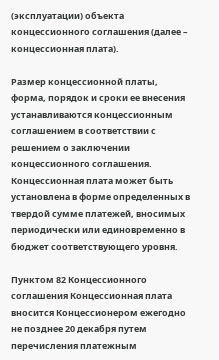(эксплуатации) объекта концессионного соглашения (далее – концессионная плата).

Размер концессионной платы, форма, порядок и сроки ее внесения устанавливаются концессионным соглашением в соответствии с решением о заключении концессионного соглашения. Концессионная плата может быть установлена в форме определенных в твердой сумме платежей, вносимых периодически или единовременно в бюджет соответствующего уровня.

Пунктом 82 Концессионного соглашения Концессионная плата вносится Концессионером ежегодно не позднее 20 декабря путем перечисления платежным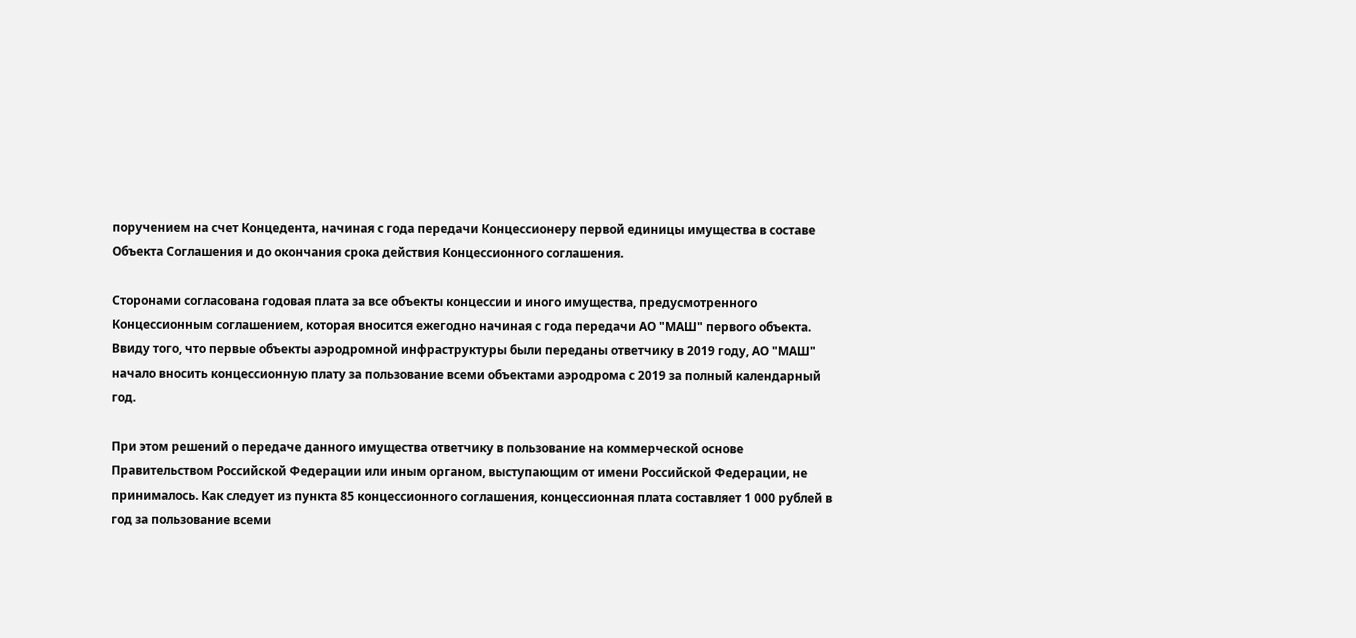поручением на счет Концедента, начиная с года передачи Концессионеру первой единицы имущества в составе Объекта Соглашения и до окончания срока действия Концессионного соглашения.

Сторонами согласована годовая плата за все объекты концессии и иного имущества, предусмотренного Концессионным соглашением, которая вносится ежегодно начиная с года передачи АО "МАШ" первого объекта. Ввиду того, что первые объекты аэродромной инфраструктуры были переданы ответчику в 2019 году, АО "МАШ" начало вносить концессионную плату за пользование всеми объектами аэродрома с 2019 за полный календарный год.

При этом решений о передаче данного имущества ответчику в пользование на коммерческой основе Правительством Российской Федерации или иным органом, выступающим от имени Российской Федерации, не принималось. Как следует из пункта 85 концессионного соглашения, концессионная плата составляет 1 000 рублей в год за пользование всеми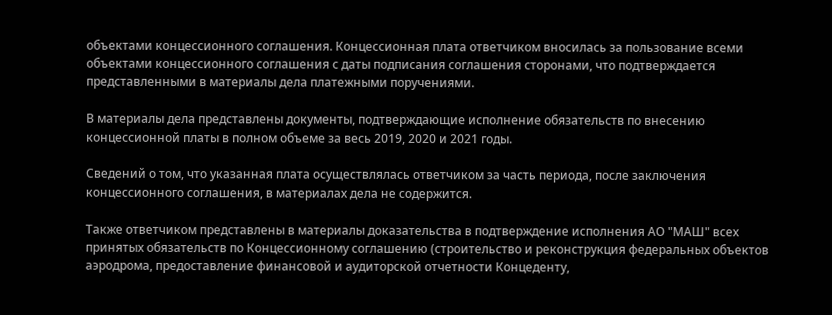объектами концессионного соглашения. Концессионная плата ответчиком вносилась за пользование всеми объектами концессионного соглашения с даты подписания соглашения сторонами, что подтверждается представленными в материалы дела платежными поручениями.

В материалы дела представлены документы, подтверждающие исполнение обязательств по внесению концессионной платы в полном объеме за весь 2019, 2020 и 2021 годы.

Сведений о том, что указанная плата осуществлялась ответчиком за часть периода, после заключения концессионного соглашения, в материалах дела не содержится.

Также ответчиком представлены в материалы доказательства в подтверждение исполнения АО "МАШ" всех принятых обязательств по Концессионному соглашению (строительство и реконструкция федеральных объектов аэродрома, предоставление финансовой и аудиторской отчетности Концеденту,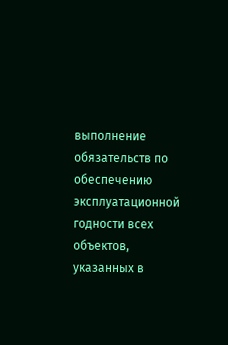выполнение обязательств по обеспечению эксплуатационной годности всех объектов, указанных в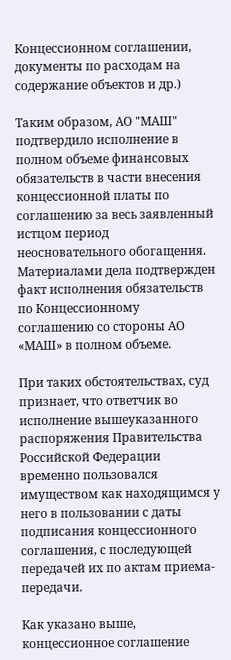Концессионном соглашении, документы по расходам на содержание объектов и др.)

Таким образом, АО "МАШ" подтвердило исполнение в полном объеме финансовых обязательств в части внесения концессионной платы по соглашению за весь заявленный истцом период неосновательного обогащения. Материалами дела подтвержден факт исполнения обязательств по Концессионному соглашению со стороны АО «МАШ» в полном объеме.

При таких обстоятельствах, суд признает, что ответчик во исполнение вышеуказанного распоряжения Правительства Российской Федерации временно пользовался имуществом как находящимся у него в пользовании с даты подписания концессионного соглашения, с последующей передачей их по актам приема-передачи.

Как указано выше, концессионное соглашение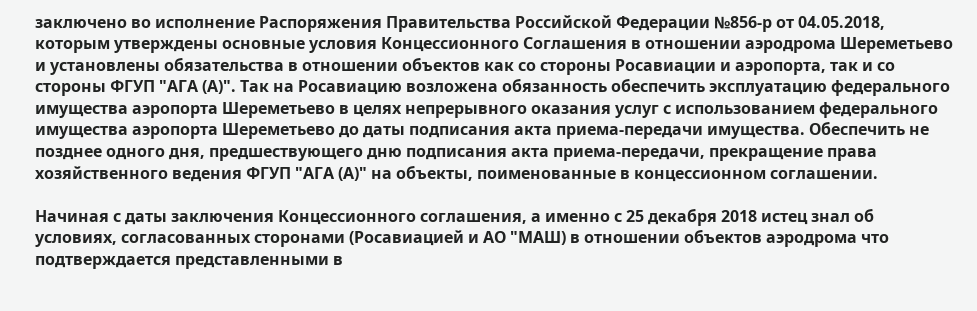заключено во исполнение Распоряжения Правительства Российской Федерации №856-р от 04.05.2018, которым утверждены основные условия Концессионного Соглашения в отношении аэродрома Шереметьево и установлены обязательства в отношении объектов как со стороны Росавиации и аэропорта, так и со стороны ФГУП "АГА (А)". Так на Росавиацию возложена обязанность обеспечить эксплуатацию федерального имущества аэропорта Шереметьево в целях непрерывного оказания услуг с использованием федерального имущества аэропорта Шереметьево до даты подписания акта приема-передачи имущества. Обеспечить не позднее одного дня, предшествующего дню подписания акта приема-передачи, прекращение права хозяйственного ведения ФГУП "АГА (А)" на объекты, поименованные в концессионном соглашении.

Начиная с даты заключения Концессионного соглашения, а именно с 25 декабря 2018 истец знал об условиях, согласованных сторонами (Росавиацией и АО "МАШ) в отношении объектов аэродрома что подтверждается представленными в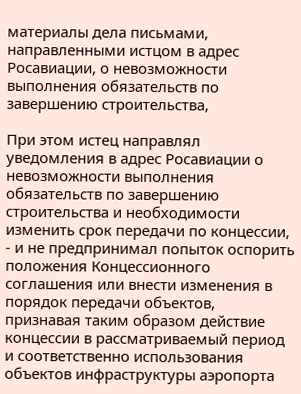материалы дела письмами, направленными истцом в адрес Росавиации, о невозможности выполнения обязательств по завершению строительства,

При этом истец направлял уведомления в адрес Росавиации о невозможности выполнения обязательств по завершению строительства и необходимости изменить срок передачи по концессии, - и не предпринимал попыток оспорить положения Концессионного соглашения или внести изменения в порядок передачи объектов, признавая таким образом действие концессии в рассматриваемый период и соответственно использования объектов инфраструктуры аэропорта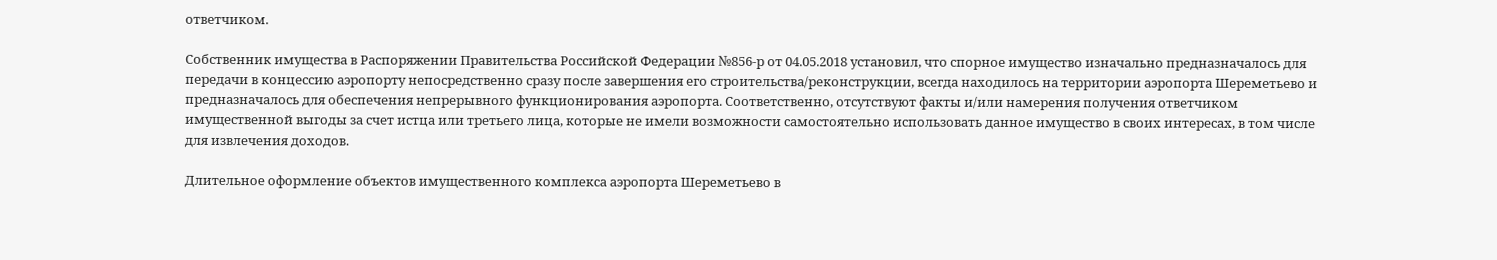ответчиком.

Собственник имущества в Распоряжении Правительства Российской Федерации №856-р от 04.05.2018 установил, что спорное имущество изначально предназначалось для передачи в концессию аэропорту непосредственно сразу после завершения его строительства/реконструкции, всегда находилось на территории аэропорта Шереметьево и предназначалось для обеспечения непрерывного функционирования аэропорта. Соответственно, отсутствуют факты и/или намерения получения ответчиком имущественной выгоды за счет истца или третьего лица, которые не имели возможности самостоятельно использовать данное имущество в своих интересах, в том числе для извлечения доходов.

Длительное оформление объектов имущественного комплекса аэропорта Шереметьево в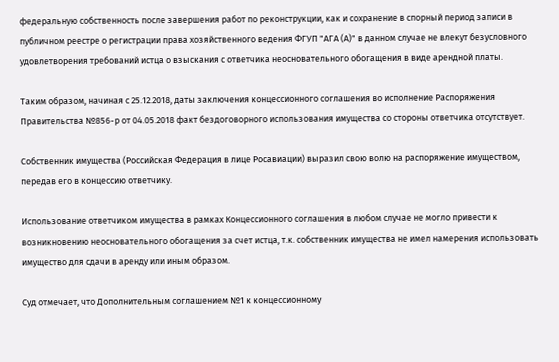федеральную собственность после завершения работ по реконструкции, как и сохранение в спорный период записи в публичном реестре о регистрации права хозяйственного ведения ФГУП "АГА (А)" в данном случае не влекут безусловного удовлетворения требований истца о взыскания с ответчика неосновательного обогащения в виде арендной платы.

Таким образом, начиная с 25.12.2018, даты заключения концессионного соглашения во исполнение Распоряжения Правительства №856-р от 04.05.2018 факт бездоговорного использования имущества со стороны ответчика отсутствует.

Собственник имущества (Российская Федерация в лице Росавиации) выразил свою волю на распоряжение имуществом, передав его в концессию ответчику.

Использование ответчиком имущества в рамках Концессионного соглашения в любом случае не могло привести к возникновению неосновательного обогащения за счет истца, т.к. собственник имущества не имел намерения использовать имущество для сдачи в аренду или иным образом.

Суд отмечает, что Дополнительным соглашением №1 к концессионному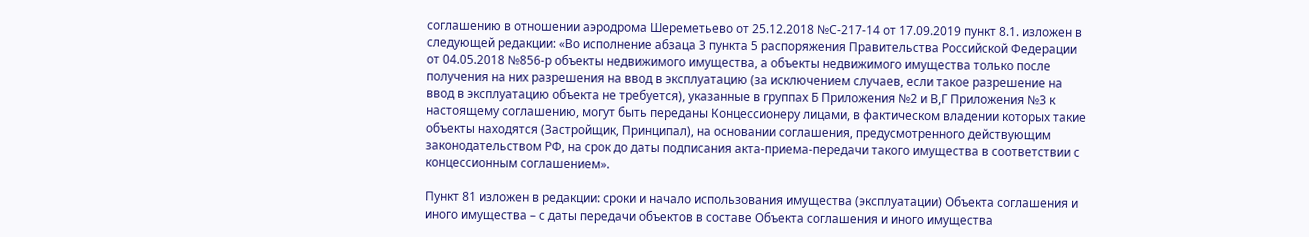соглашению в отношении аэродрома Шереметьево от 25.12.2018 №С-217-14 от 17.09.2019 пункт 8.1. изложен в следующей редакции: «Во исполнение абзаца 3 пункта 5 распоряжения Правительства Российской Федерации от 04.05.2018 №856-р объекты недвижимого имущества, а объекты недвижимого имущества только после получения на них разрешения на ввод в эксплуатацию (за исключением случаев, если такое разрешение на ввод в эксплуатацию объекта не требуется), указанные в группах Б Приложения №2 и В,Г Приложения №3 к настоящему соглашению, могут быть переданы Концессионеру лицами, в фактическом владении которых такие объекты находятся (Застройщик, Принципал), на основании соглашения, предусмотренного действующим законодательством РФ, на срок до даты подписания акта-приема-передачи такого имущества в соответствии с концессионным соглашением».

Пункт 81 изложен в редакции: сроки и начало использования имущества (эксплуатации) Объекта соглашения и иного имущества – с даты передачи объектов в составе Объекта соглашения и иного имущества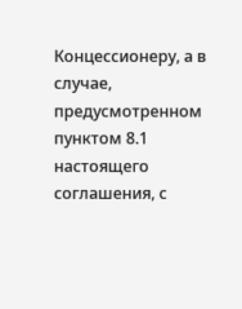Концессионеру, а в случае, предусмотренном пунктом 8.1 настоящего соглашения, с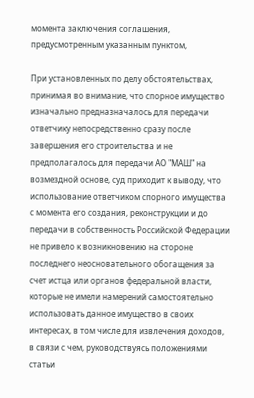момента заключения соглашения, предусмотренным указанным пунктом,

При установленных по делу обстоятельствах, принимая во внимание, что спорное имущество изначально предназначалось для передачи ответчику непосредственно сразу после завершения его строительства и не предполагалось для передачи АО "МАШ" на возмездной основе, суд приходит к выводу, что использование ответчиком спорного имущества с момента его создания, реконструкции и до передачи в собственность Российской Федерации не привело к возникновению на стороне последнего неосновательного обогащения за счет истца или органов федеральной власти, которые не имели намерений самостоятельно использовать данное имущество в своих интересах, в том числе для извлечения доходов, в связи с чем, руководствуясь положениями статьи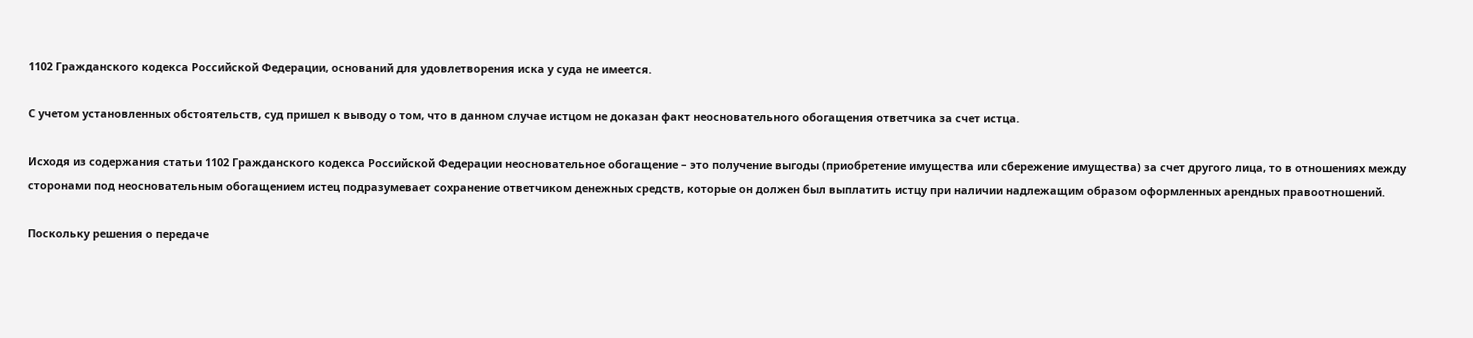1102 Гражданского кодекса Российской Федерации, оснований для удовлетворения иска у суда не имеется.

С учетом установленных обстоятельств, суд пришел к выводу о том, что в данном случае истцом не доказан факт неосновательного обогащения ответчика за счет истца.

Исходя из содержания статьи 1102 Гражданского кодекса Российской Федерации неосновательное обогащение – это получение выгоды (приобретение имущества или сбережение имущества) за счет другого лица, то в отношениях между сторонами под неосновательным обогащением истец подразумевает сохранение ответчиком денежных средств, которые он должен был выплатить истцу при наличии надлежащим образом оформленных арендных правоотношений.

Поскольку решения о передаче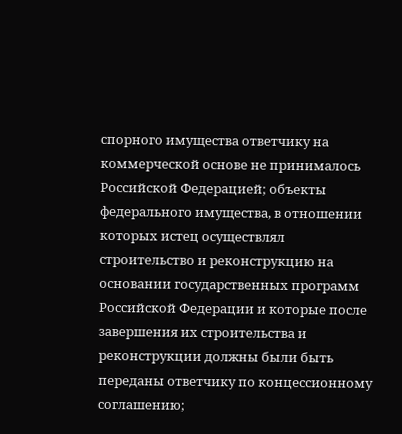спорного имущества ответчику на коммерческой основе не принималось Российской Федерацией; объекты федерального имущества, в отношении которых истец осуществлял строительство и реконструкцию на основании государственных программ Российской Федерации и которые после завершения их строительства и реконструкции должны были быть переданы ответчику по концессионному соглашению;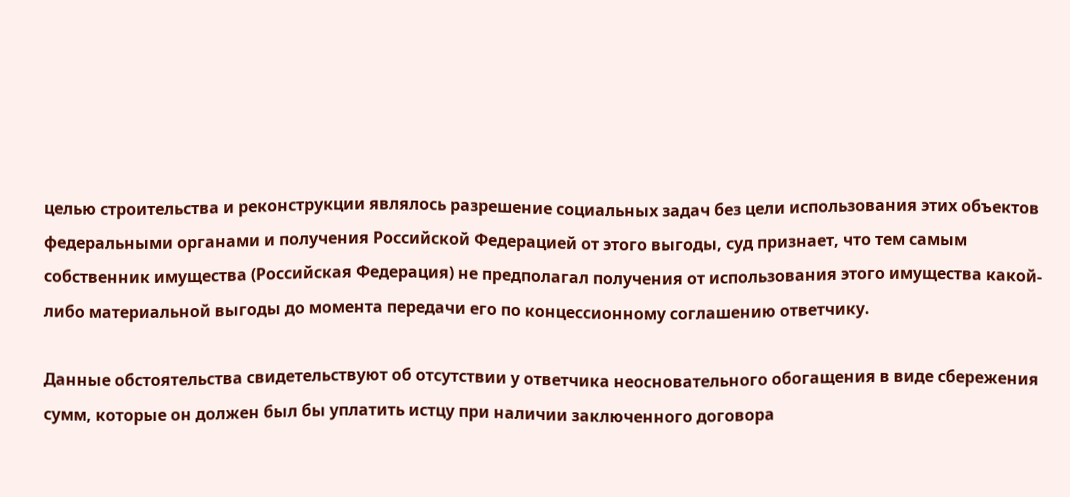целью строительства и реконструкции являлось разрешение социальных задач без цели использования этих объектов федеральными органами и получения Российской Федерацией от этого выгоды, суд признает, что тем самым собственник имущества (Российская Федерация) не предполагал получения от использования этого имущества какой-либо материальной выгоды до момента передачи его по концессионному соглашению ответчику.

Данные обстоятельства свидетельствуют об отсутствии у ответчика неосновательного обогащения в виде сбережения сумм, которые он должен был бы уплатить истцу при наличии заключенного договора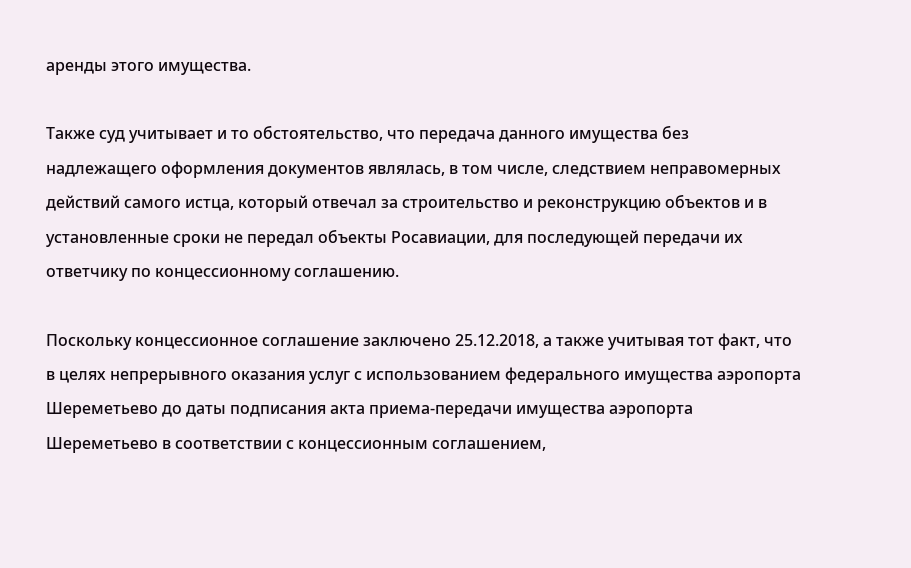аренды этого имущества.

Также суд учитывает и то обстоятельство, что передача данного имущества без надлежащего оформления документов являлась, в том числе, следствием неправомерных действий самого истца, который отвечал за строительство и реконструкцию объектов и в установленные сроки не передал объекты Росавиации, для последующей передачи их ответчику по концессионному соглашению.

Поскольку концессионное соглашение заключено 25.12.2018, а также учитывая тот факт, что в целях непрерывного оказания услуг с использованием федерального имущества аэропорта Шереметьево до даты подписания акта приема-передачи имущества аэропорта Шереметьево в соответствии с концессионным соглашением,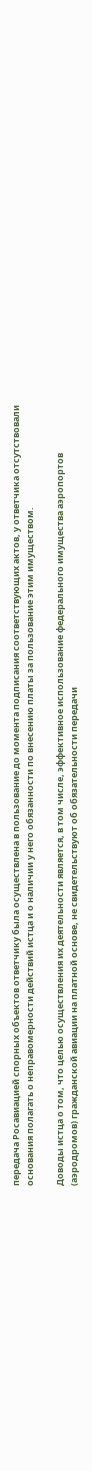передача Росавиацией спорных объектов ответчику была осуществлена в пользование до момента подписания соответствующих актов, у ответчика отсутствовали основания полагать о неправомерности действий истца и о наличии у него обязанности по внесению платы за пользование этим имуществом.

Доводы истца о том, что целью осуществления их деятельности является, в том числе, эффективное использование федерального имущества аэропортов (аэродромов) гражданской авиации на платной основе, не свидетельствуют об обязательности передачи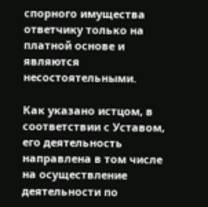спорного имущества ответчику только на платной основе и являются несостоятельными.

Как указано истцом, в соответствии с Уставом, его деятельность направлена в том числе на осуществление деятельности по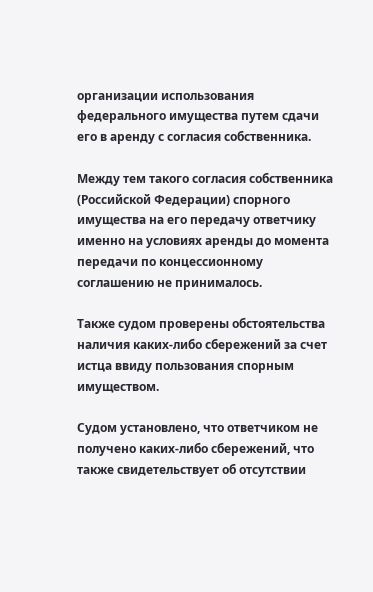организации использования федерального имущества путем сдачи его в аренду с согласия собственника.

Между тем такого согласия собственника (Российской Федерации) спорного имущества на его передачу ответчику именно на условиях аренды до момента передачи по концессионному соглашению не принималось.

Также судом проверены обстоятельства наличия каких-либо сбережений за счет истца ввиду пользования спорным имуществом.

Судом установлено, что ответчиком не получено каких-либо сбережений, что также свидетельствует об отсутствии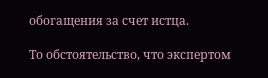обогащения за счет истца.

То обстоятельство, что экспертом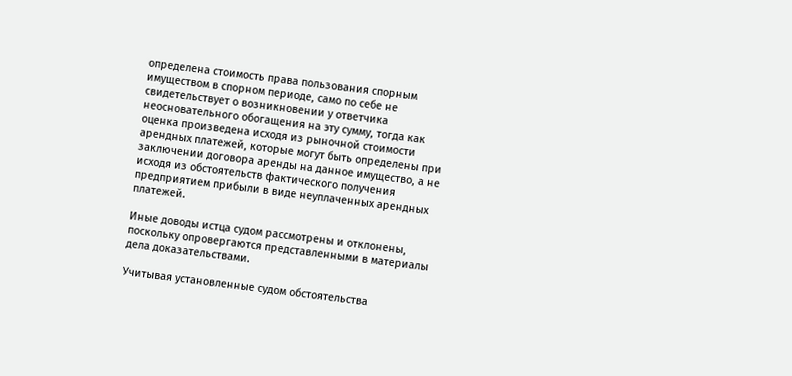определена стоимость права пользования спорным имуществом в спорном периоде, само по себе не свидетельствует о возникновении у ответчика неосновательного обогащения на эту сумму, тогда как оценка произведена исходя из рыночной стоимости арендных платежей, которые могут быть определены при заключении договора аренды на данное имущество, а не исходя из обстоятельств фактического получения предприятием прибыли в виде неуплаченных арендных платежей.

Иные доводы истца судом рассмотрены и отклонены, поскольку опровергаются представленными в материалы дела доказательствами.

Учитывая установленные судом обстоятельства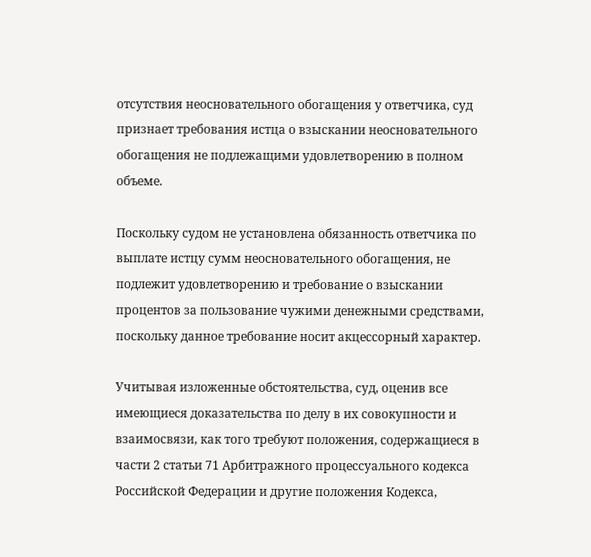отсутствия неосновательного обогащения у ответчика, суд признает требования истца о взыскании неосновательного обогащения не подлежащими удовлетворению в полном объеме.

Поскольку судом не установлена обязанность ответчика по выплате истцу сумм неосновательного обогащения, не подлежит удовлетворению и требование о взыскании процентов за пользование чужими денежными средствами, поскольку данное требование носит акцессорный характер.

Учитывая изложенные обстоятельства, суд, оценив все имеющиеся доказательства по делу в их совокупности и взаимосвязи, как того требуют положения, содержащиеся в части 2 статьи 71 Арбитражного процессуального кодекса Российской Федерации и другие положения Кодекса,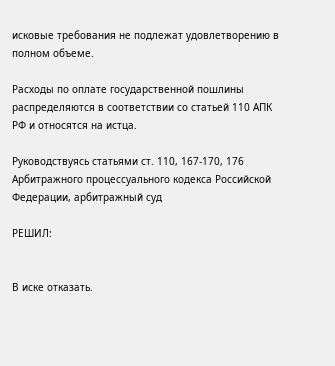исковые требования не подлежат удовлетворению в полном объеме.

Расходы по оплате государственной пошлины распределяются в соответствии со статьей 110 АПК РФ и относятся на истца.

Руководствуясь статьями ст. 110, 167-170, 176 Арбитражного процессуального кодекса Российской Федерации, арбитражный суд

РЕШИЛ:


В иске отказать.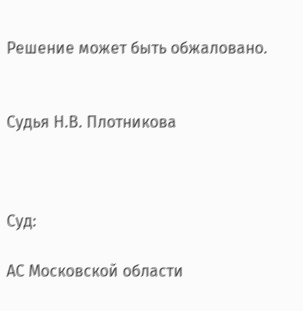Решение может быть обжаловано.


Судья Н.В. Плотникова



Суд:

АС Московской области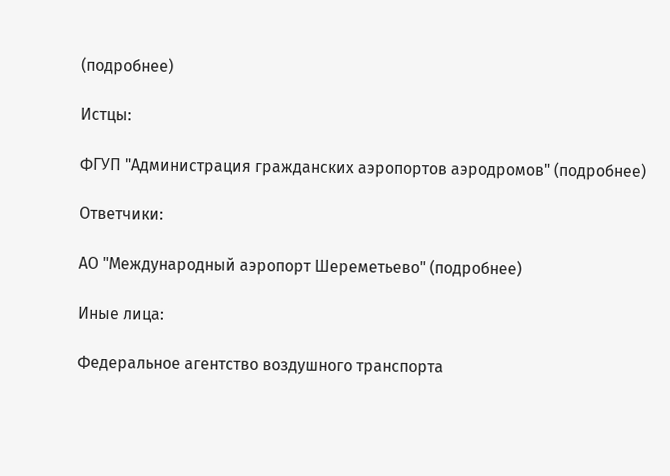(подробнее)

Истцы:

ФГУП "Администрация гражданских аэропортов аэродромов" (подробнее)

Ответчики:

АО "Международный аэропорт Шереметьево" (подробнее)

Иные лица:

Федеральное агентство воздушного транспорта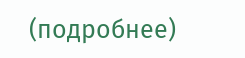(подробнее)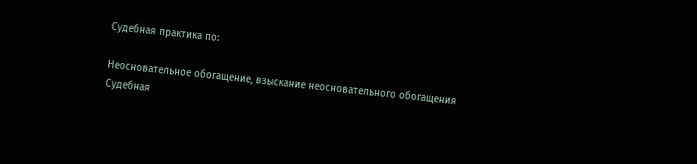Судебная практика по:

Неосновательное обогащение, взыскание неосновательного обогащения
Судебная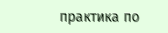практика по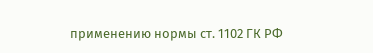применению нормы ст. 1102 ГК РФ